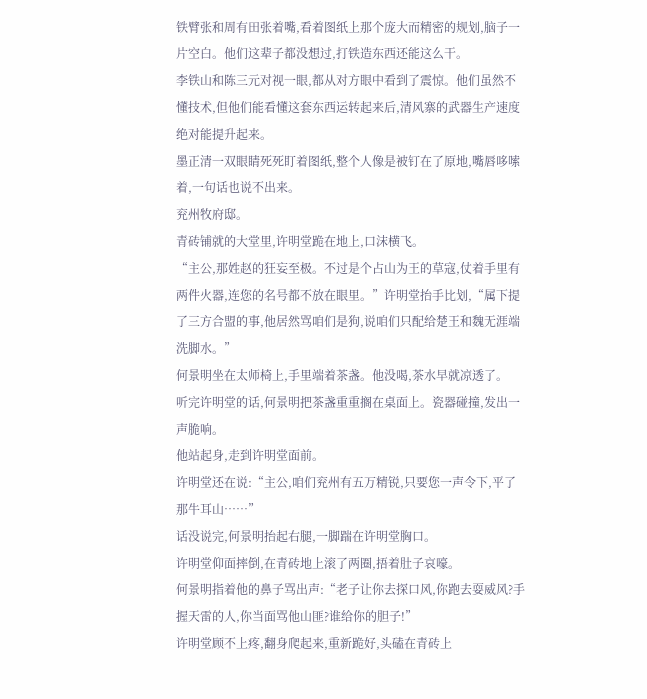铁臂张和周有田张着嘴,看着图纸上那个庞大而精密的规划,脑子一片空白。他们这辈子都没想过,打铁造东西还能这么干。
李铁山和陈三元对视一眼,都从对方眼中看到了震惊。他们虽然不懂技术,但他们能看懂这套东西运转起来后,清风寨的武器生产速度绝对能提升起来。
墨正清一双眼睛死死盯着图纸,整个人像是被钉在了原地,嘴唇哆嗦着,一句话也说不出来。
兖州牧府邸。
青砖铺就的大堂里,许明堂跪在地上,口沫横飞。
“主公,那姓赵的狂妄至极。不过是个占山为王的草寇,仗着手里有两件火器,连您的名号都不放在眼里。”许明堂抬手比划,“属下提了三方合盟的事,他居然骂咱们是狗,说咱们只配给楚王和魏无涯端洗脚水。”
何景明坐在太师椅上,手里端着茶盏。他没喝,茶水早就凉透了。
听完许明堂的话,何景明把茶盏重重搁在桌面上。瓷器碰撞,发出一声脆响。
他站起身,走到许明堂面前。
许明堂还在说:“主公,咱们兖州有五万精锐,只要您一声令下,平了那牛耳山……”
话没说完,何景明抬起右腿,一脚踹在许明堂胸口。
许明堂仰面摔倒,在青砖地上滚了两圈,捂着肚子哀嚎。
何景明指着他的鼻子骂出声:“老子让你去探口风,你跑去耍威风?手握天雷的人,你当面骂他山匪?谁给你的胆子!”
许明堂顾不上疼,翻身爬起来,重新跪好,头磕在青砖上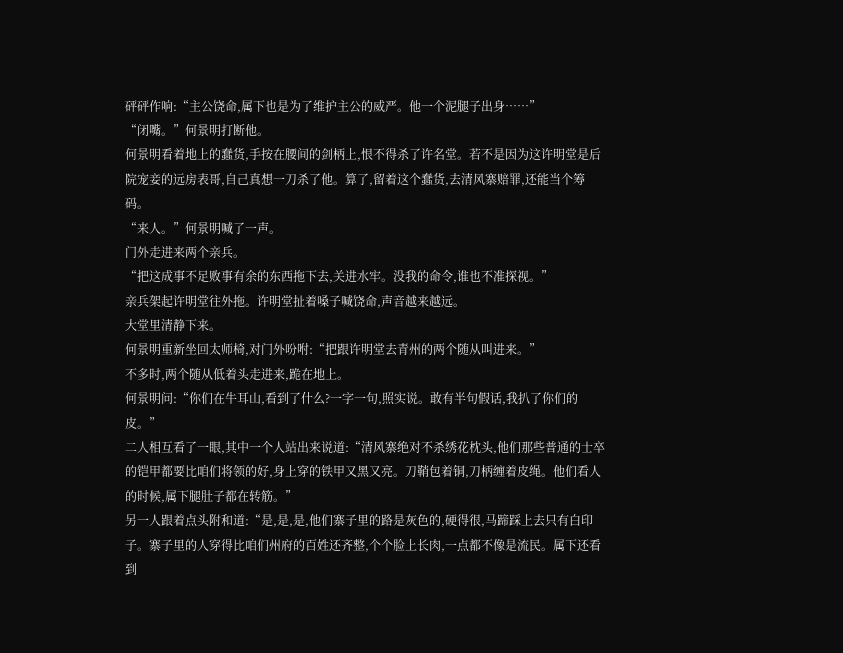砰砰作响:“主公饶命,属下也是为了维护主公的威严。他一个泥腿子出身……”
“闭嘴。”何景明打断他。
何景明看着地上的蠢货,手按在腰间的剑柄上,恨不得杀了许名堂。若不是因为这许明堂是后院宠妾的远房表哥,自己真想一刀杀了他。算了,留着这个蠢货,去清风寨赔罪,还能当个筹码。
“来人。”何景明喊了一声。
门外走进来两个亲兵。
“把这成事不足败事有余的东西拖下去,关进水牢。没我的命令,谁也不准探视。”
亲兵架起许明堂往外拖。许明堂扯着嗓子喊饶命,声音越来越远。
大堂里清静下来。
何景明重新坐回太师椅,对门外吩咐:“把跟许明堂去青州的两个随从叫进来。”
不多时,两个随从低着头走进来,跪在地上。
何景明问:“你们在牛耳山,看到了什么?一字一句,照实说。敢有半句假话,我扒了你们的皮。”
二人相互看了一眼,其中一个人站出来说道:“清风寨绝对不杀绣花枕头,他们那些普通的士卒的铠甲都要比咱们将领的好,身上穿的铁甲又黑又亮。刀鞘包着铜,刀柄缠着皮绳。他们看人的时候,属下腿肚子都在转筋。”
另一人跟着点头附和道:“是,是,是,他们寨子里的路是灰色的,硬得很,马蹄踩上去只有白印子。寨子里的人穿得比咱们州府的百姓还齐整,个个脸上长肉,一点都不像是流民。属下还看到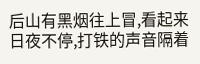后山有黑烟往上冒,看起来日夜不停,打铁的声音隔着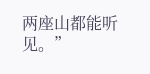两座山都能听见。”